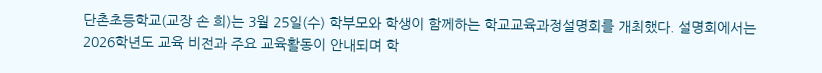단촌초등학교(교장 손 희)는 3월 25일(수) 학부모와 학생이 함께하는 학교교육과정설명회를 개최했다. 설명회에서는 2026학년도 교육 비전과 주요 교육활동이 안내되며 학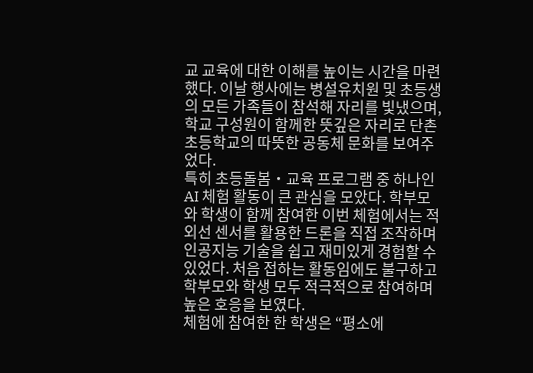교 교육에 대한 이해를 높이는 시간을 마련했다. 이날 행사에는 병설유치원 및 초등생의 모든 가족들이 참석해 자리를 빛냈으며, 학교 구성원이 함께한 뜻깊은 자리로 단촌초등학교의 따뜻한 공동체 문화를 보여주었다.
특히 초등돌봄‧교육 프로그램 중 하나인 AI 체험 활동이 큰 관심을 모았다. 학부모와 학생이 함께 참여한 이번 체험에서는 적외선 센서를 활용한 드론을 직접 조작하며 인공지능 기술을 쉽고 재미있게 경험할 수 있었다. 처음 접하는 활동임에도 불구하고 학부모와 학생 모두 적극적으로 참여하며 높은 호응을 보였다.
체험에 참여한 한 학생은 “평소에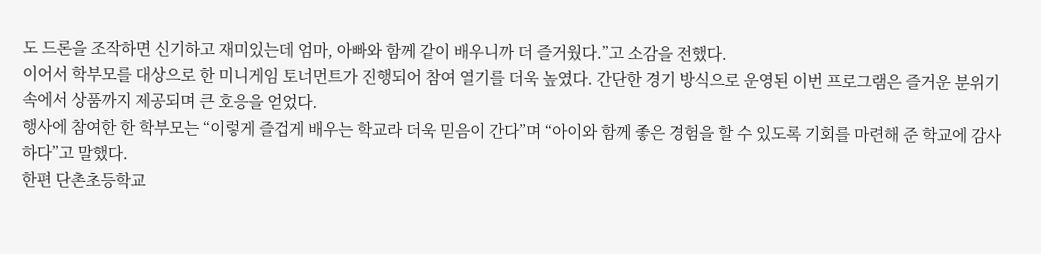도 드론을 조작하면 신기하고 재미있는데 엄마, 아빠와 함께 같이 배우니까 더 즐거웠다.”고 소감을 전했다.
이어서 학부모를 대상으로 한 미니게임 토너먼트가 진행되어 참여 열기를 더욱 높였다. 간단한 경기 방식으로 운영된 이번 프로그램은 즐거운 분위기 속에서 상품까지 제공되며 큰 호응을 얻었다.
행사에 참여한 한 학부모는 “이렇게 즐겁게 배우는 학교라 더욱 믿음이 간다”며 “아이와 함께 좋은 경험을 할 수 있도록 기회를 마련해 준 학교에 감사하다”고 말했다.
한편 단촌초등학교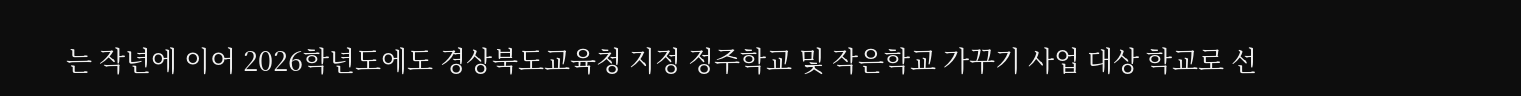는 작년에 이어 2026학년도에도 경상북도교육청 지정 정주학교 및 작은학교 가꾸기 사업 대상 학교로 선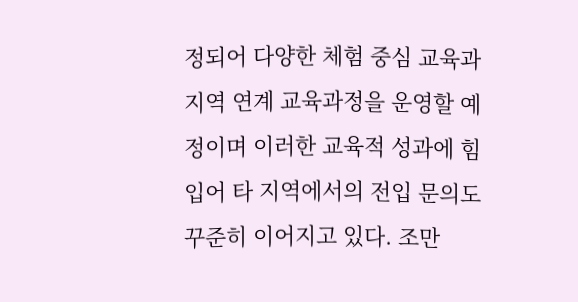정되어 다양한 체험 중심 교육과 지역 연계 교육과정을 운영할 예정이며 이러한 교육적 성과에 힘입어 타 지역에서의 전입 문의도 꾸준히 이어지고 있다. 조만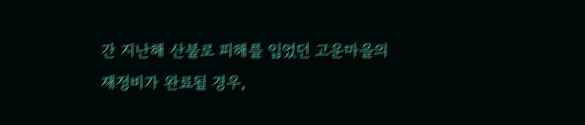간 지난해 산불로 피해를 입었던 고운마을의 재정비가 완료될 경우,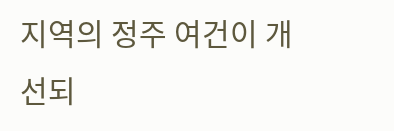지역의 정주 여건이 개선되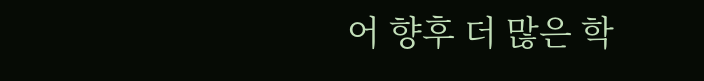어 향후 더 많은 학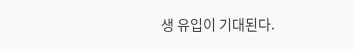생 유입이 기대된다.